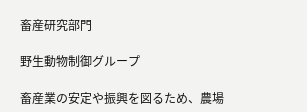畜産研究部門

野生動物制御グループ

畜産業の安定や振興を図るため、農場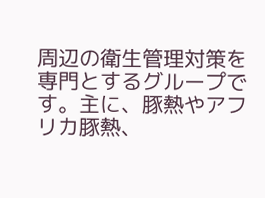周辺の衛生管理対策を専門とするグループです。主に、豚熱やアフリカ豚熱、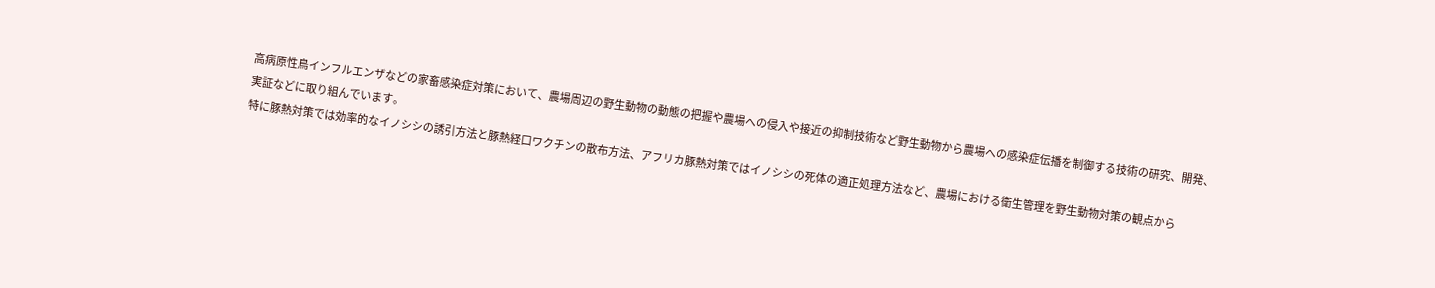高病原性鳥インフルエンザなどの家畜感染症対策において、農場周辺の野生動物の動態の把握や農場への侵入や接近の抑制技術など野生動物から農場への感染症伝播を制御する技術の研究、開発、実証などに取り組んでいます。
特に豚熱対策では効率的なイノシシの誘引方法と豚熱経口ワクチンの散布方法、アフリカ豚熱対策ではイノシシの死体の適正処理方法など、農場における衛生管理を野生動物対策の観点から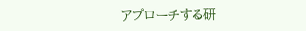アプローチする研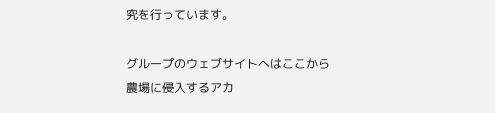究を行っています。

グループのウェブサイトへはここから
農場に侵入するアカ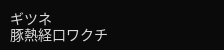ギツネ
豚熱経口ワクチ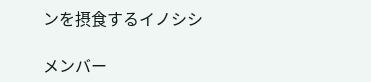ンを摂食するイノシシ

メンバー